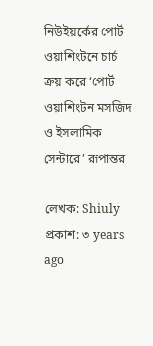নিউইয়র্কের পোর্ট ওয়াশিংটনে চার্চ ক্রয় করে ‘পোর্ট ওয়াশিংটন মসজিদ ও ইসলামিক সেন্টারে’ রূপান্তর

লেখক: Shiuly
প্রকাশ: ৩ years ago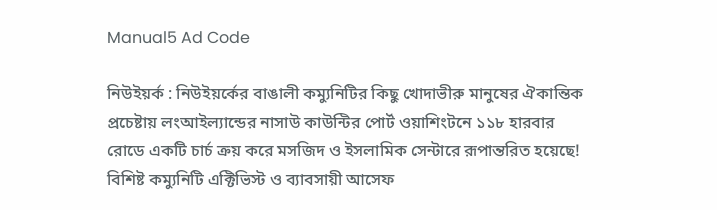Manual5 Ad Code

নিউইয়র্ক : নিউইয়র্কের বাঙালী কম্যুনিটির কিছু খোদাভীরু মানুষের ঐকান্তিক প্রচেষ্টায় লংআইল্যান্ডের নাসাউ কাউন্টির পোর্ট ওয়াশিংটনে ১১৮ হারবার রোডে একটি চার্চ ক্রয় করে মসজিদ ও ইসলামিক সেন্টারে রূপান্তরিত হয়েছে! বিশিষ্ট কম্যুনিটি এক্টিভিস্ট ও ব্যাবসায়ী আসেফ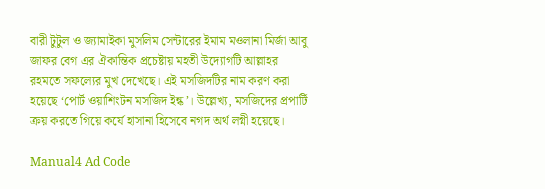বারী টুটুল ও জ্যামাইকা মুসলিম সেন্টারের ইমাম মওলানা মির্জা আবু জাফর বেগ এর ঐকান্তিক প্রচেষ্টায় মহতী উদ্যোগটি আল্লাহর রহমতে সফল্যের মুখ দেখেছে। এই মসজিদটির নাম করণ করা হয়েছে ‘পোর্ট ওয়াশিংটন মসজিদ ইন্ক’। উল্লেখ্য, মসজিদের প্রপার্টি ক্রয় করতে গিয়ে কর্যে হাসানা হিসেবে নগদ অর্থ লগ্নী হয়েছে।

Manual4 Ad Code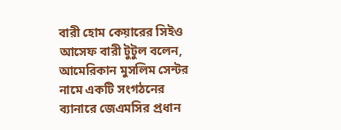বারী হোম কেয়ারের সিইও আসেফ বারী টুটুল বলেন, আমেরিকান মুসলিম সেন্টর নামে একটি সংগঠনের ব্যানারে জেএমসির প্রধান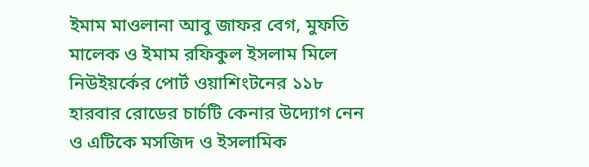ইমাম মাওলানা আবু জাফর বেগ, মুফতি মালেক ও ইমাম রফিকুল ইসলাম মিলে নিউইয়র্কের পোর্ট ওয়াশিংটনের ১১৮ হারবার রোডের চার্চটি কেনার উদ্যোগ নেন ও এটিকে মসজিদ ও ইসলামিক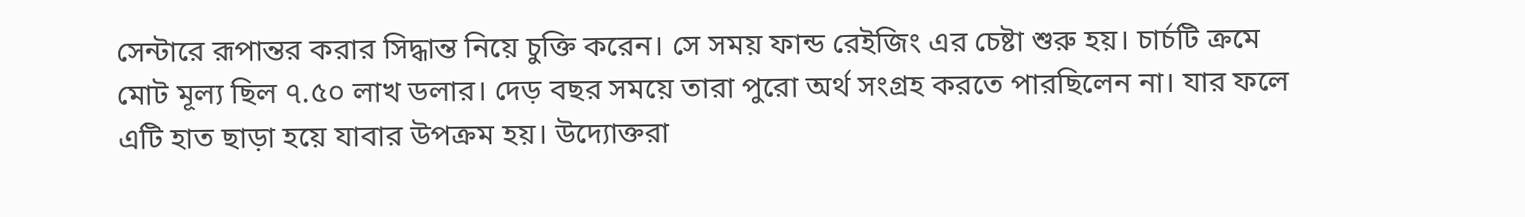সেন্টারে রূপান্তর করার সিদ্ধান্ত নিয়ে চুক্তি করেন। সে সময় ফান্ড রেইজিং এর চেষ্টা শুরু হয়। চার্চটি ক্রমে মোট মূল্য ছিল ৭.৫০ লাখ ডলার। দেড় বছর সময়ে তারা পুরো অর্থ সংগ্রহ করতে পারছিলেন না। যার ফলে এটি হাত ছাড়া হয়ে যাবার উপক্রম হয়। উদ্যোক্তরা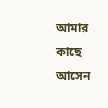আমার কাছে আসেন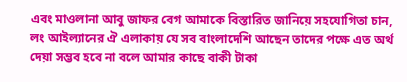এবং মাওলানা আবু জাফর বেগ আমাকে বিস্তারিত জানিয়ে সহযোগিতা চান, লং আইল্যানের ঐ এলাকায় যে সব বাংলাদেশি আছেন তাদের পক্ষে এত অর্থ দেয়া সম্ভব হবে না বলে আমার কাছে বাকী টাকা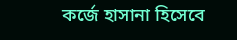কর্জে হাসানা হিসেবে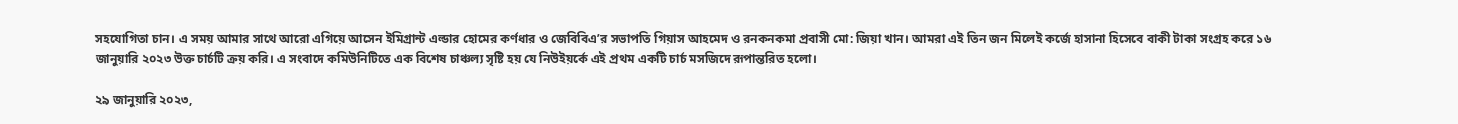সহযোগিতা চান। এ সময় আমার সাথে আরো এগিয়ে আসেন ইমিগ্রান্ট এল্ডার হোমের কর্ণধার ও জেবিবিএ’র সভাপতি গিয়াস আহমেদ ও রনকনকমা প্রবাসী মো: জিয়া খান। আমরা এই তিন জন মিলেই কর্জে হাসানা হিসেবে বাকী টাকা সংগ্রহ করে ১৬ জানুয়ারি ২০২৩ উক্ত চার্চটি ক্রয় করি। এ সংবাদে কমিউনিটিতে এক বিশেষ চাঞ্চল্য সৃষ্টি হয় যে নিউইয়র্কে এই প্রথম একটি চার্চ মসজিদে রূপান্তরিত হলো।

২৯ জানুয়ারি ২০২৩,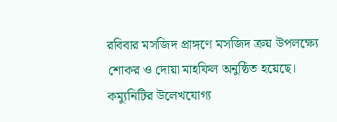রবিবার মসজিদ প্রাঙ্গণে মসজিদ ক্রয় উপলক্ষ্যে শোকর ও দোয়া মাহফিল অনুষ্ঠিত হয়েছে। কম্যুনিটির উলেখযোগ্য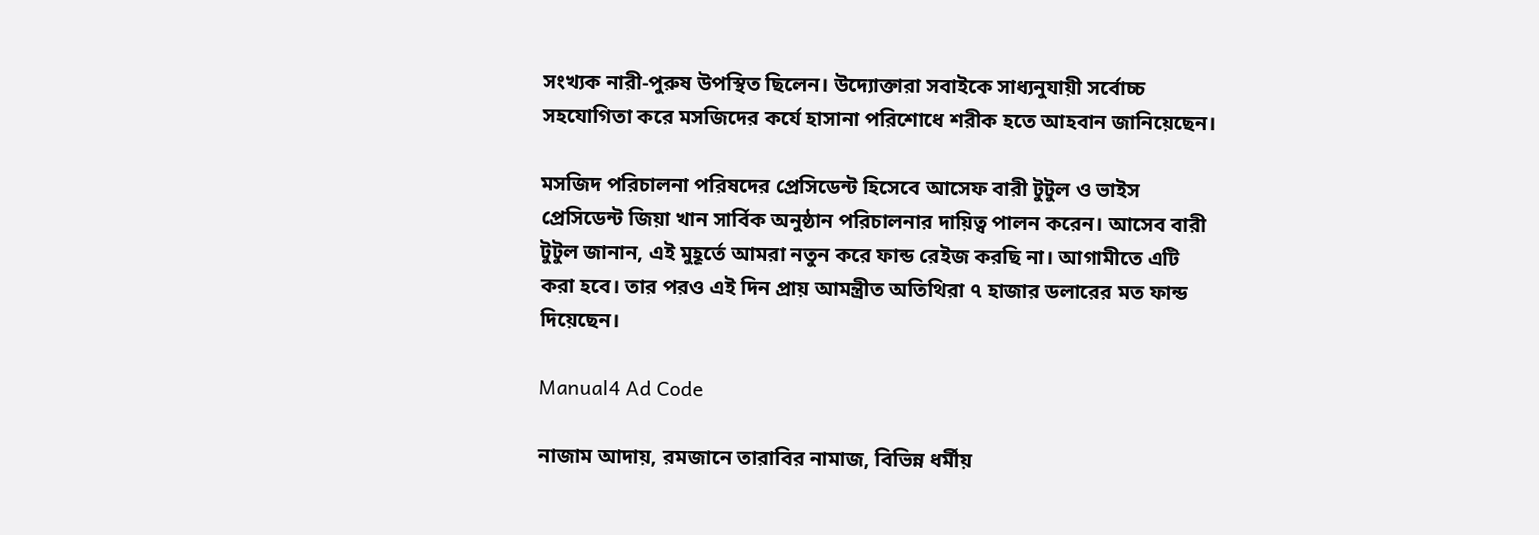সংখ্যক নারী-পুরুষ উপস্থিত ছিলেন। উদ্যোক্তারা সবাইকে সাধ্যনুযায়ী সর্বোচ্চ সহযোগিতা করে মসজিদের কর্যে হাসানা পরিশোধে শরীক হতে আহবান জানিয়েছেন।

মসজিদ পরিচালনা পরিষদের প্রেসিডেন্ট হিসেবে আসেফ বারী টুটুল ও ভাইস প্রেসিডেন্ট জিয়া খান সার্বিক অনুষ্ঠান পরিচালনার দায়িত্ব পালন করেন। আসেব বারী টুটুল জানান, এই মুহূর্তে আমরা নতুন করে ফান্ড রেইজ করছি না। আগামীতে এটি করা হবে। তার পরও এই দিন প্রায় আমন্ত্রীত অতিথিরা ৭ হাজার ডলারের মত ফান্ড দিয়েছেন।

Manual4 Ad Code

নাজাম আদায়, রমজানে তারাবির নামাজ, বিভিন্ন ধর্মীয়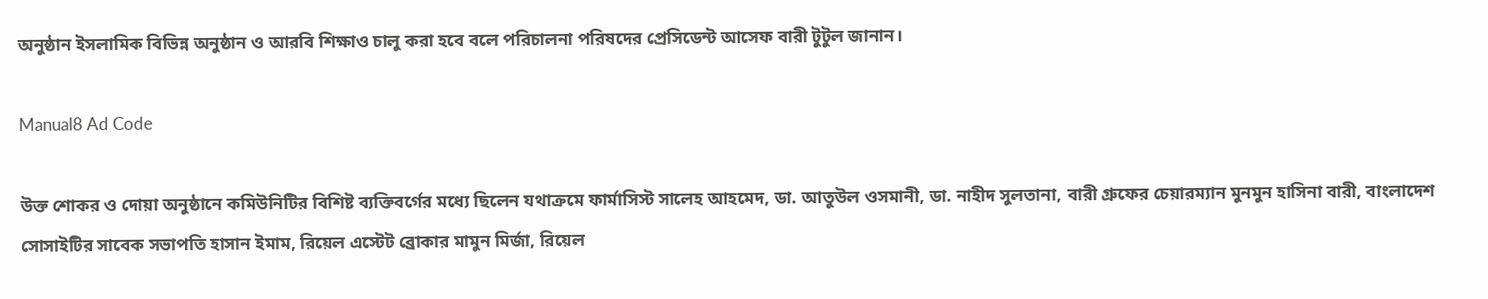অনুষ্ঠান ইসলামিক বিভিন্ন অনুষ্ঠান ও আরবি শিক্ষাও চালু করা হবে বলে পরিচালনা পরিষদের প্রেসিডেন্ট আসেফ বারী টুটুল জানান।

Manual8 Ad Code

উক্ত শোকর ও দোয়া অনুষ্ঠানে কমিউনিটির বিশিষ্ট ব্যক্তিবর্গের মধ্যে ছিলেন যথাক্রমে ফার্মাসিস্ট সালেহ আহমেদ, ডা. আতুউল ওসমানী, ডা. নাহীদ সুলতানা, বারী গ্রুফের চেয়ারম্যান মুনমুন হাসিনা বারী, বাংলাদেশ সোসাইটির সাবেক সভাপতি হাসান ইমাম, রিয়েল এস্টেট ব্রোকার মামুন মির্জা, রিয়েল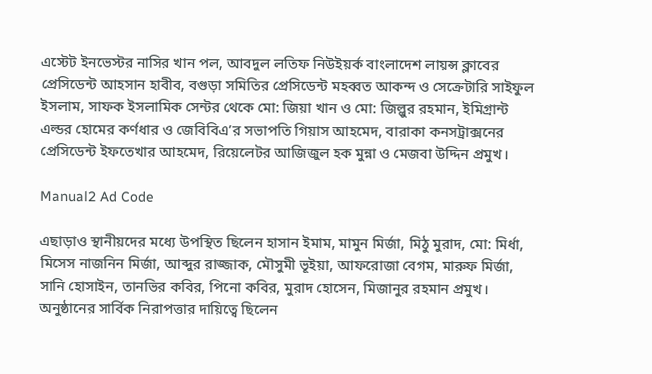এস্টেট ইনভেস্টর নাসির খান পল, আবদুল লতিফ নিউইয়র্ক বাংলাদেশ লায়ন্স ক্লাবের প্রেসিডেন্ট আহসান হাবীব, বগুড়া সমিতির প্রেসিডেন্ট মহব্বত আকন্দ ও সেক্রেটারি সাইফুল ইসলাম, সাফক ইসলামিক সেন্টর থেকে মো: জিয়া খান ও মো: জিল্লুর রহমান, ইমিগ্রান্ট এল্ডর হোমের কর্ণধার ও জেবিবিএ’র সভাপতি গিয়াস আহমেদ, বারাকা কনসট্রাক্সনের প্রেসিডেন্ট ইফতেখার আহমেদ, রিয়েলেটর আজিজুল হক মুন্না ও মেজবা উদ্দিন প্রমুখ।

Manual2 Ad Code

এছাড়াও স্থানীয়দের মধ্যে উপস্থিত ছিলেন হাসান ইমাম, মামুন মির্জা, মিঠু মুরাদ, মো: মির্ধা, মিসেস নাজনিন মির্জা, আব্দুর রাজ্জাক, মৌসুমী ভূইয়া, আফরোজা বেগম, মারুফ মির্জা, সানি হোসাইন, তানভির কবির, পিনো কবির, মুরাদ হোসেন, মিজানুর রহমান প্রমুখ। অনুষ্ঠানের সার্বিক নিরাপত্তার দায়িত্বে ছিলেন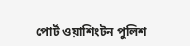পোর্ট ওয়াশিংটন পুলিশ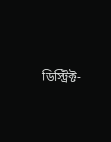ডিস্ট্রিক্ট-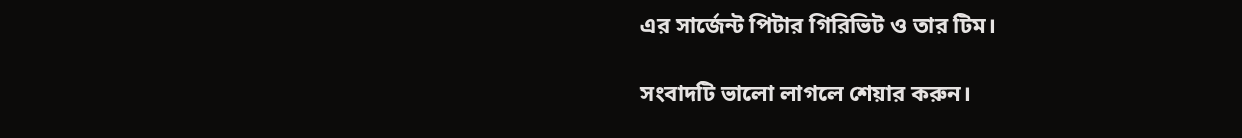এর সার্জেন্ট পিটার গিরিভিট ও তার টিম।

সংবাদটি ভালো লাগলে শেয়ার করুন।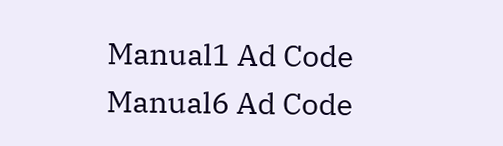Manual1 Ad Code
Manual6 Ad Code